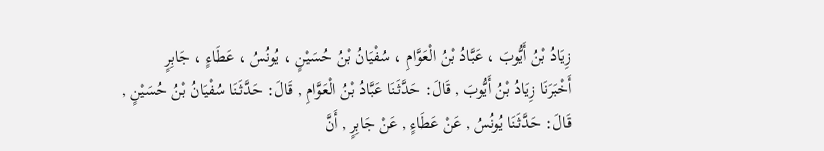زِيَادُ بْنُ أَيُّوبَ ، عَبَّادُ بْنُ الْعَوَّامِ ، سُفْيَانُ بْنُ حُسَيْنٍ ، يُونُسُ ، عَطَاءٍ ، جَابِرٍ
أَخْبَرَنَا زِيَادُ بْنُ أَيُّوبَ , قَالَ: حَدَّثَنَا عَبَّادُ بْنُ الْعَوَّامِ , قَالَ: حَدَّثَنَا سُفْيَانُ بْنُ حُسَيْنٍ , قَالَ: حَدَّثَنَا يُونُسُ , عَنْ عَطَاءٍ , عَنْ جَابِرٍ , أَنَّ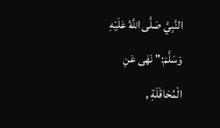النَّبِيَّ صَلَّى اللَّهُ عَلَيْهِ وَسَلَّمَ:" نَهَى عَنِ الْمُحَاقَلَةِ ,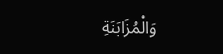وَالْمُزَابَنَةِ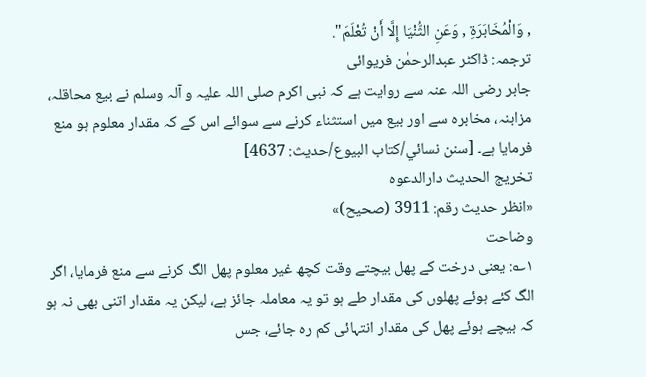, وَالْمُخَابَرَةِ , وَعَنِ الثُّنْيَا إِلَّا أَنْ تُعْلَمَ".
ترجمہ: ڈاکٹر عبدالرحمٰن فریوائی
جابر رضی اللہ عنہ سے روایت ہے کہ نبی اکرم صلی اللہ علیہ و آلہ وسلم نے بیع محاقلہ، مزابنہ، مخابرہ سے اور بیع میں استثناء کرنے سے سوائے اس کے کہ مقدار معلوم ہو منع فرمایا ہے۔ [سنن نسائي/كتاب البيوع/حدیث: 4637]
تخریج الحدیث دارالدعوہ
«انظر حدیث رقم: 3911 (صحیح)»
وضاحت
۱؎: یعنی درخت کے پھل بیچتے وقت کچھ غیر معلوم پھل الگ کرنے سے منع فرمایا، اگر الگ کئے ہوئے پھلوں کی مقدار طے ہو تو یہ معاملہ جائز ہے، لیکن یہ مقدار اتنی بھی نہ ہو کہ بیچے ہوئے پھل کی مقدار انتہائی کم رہ جائے، جس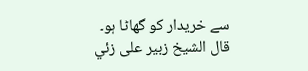سے خریدار کو گھاٹا ہو۔
قال الشيخ زبير على زئي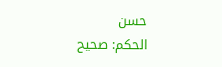حسن
الحكم: صحيح